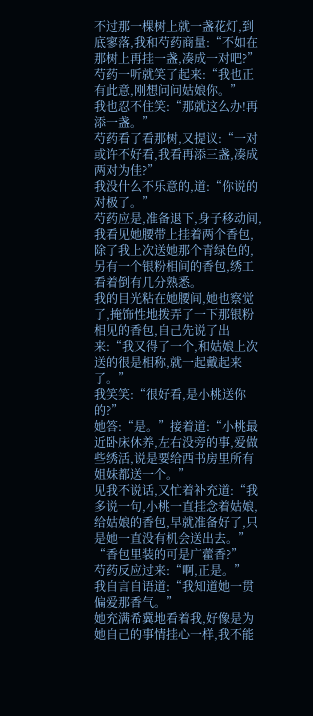不过那一棵树上就一盏花灯,到底寥落,我和芍药商量:“不如在那树上再挂一盏,凑成一对吧?”
芍药一听就笑了起来:“我也正有此意,刚想问问姑娘你。”
我也忍不住笑:“那就这么办!再添一盏。”
芍药看了看那树,又提议:“一对或许不好看,我看再添三盏,凑成两对为佳?”
我没什么不乐意的,道:“你说的对极了。”
芍药应是,准备退下,身子移动间,我看见她腰带上挂着两个香包,除了我上次送她那个青绿色的,另有一个银粉相间的香包,绣工看着倒有几分熟悉。
我的目光粘在她腰间,她也察觉了,掩饰性地拨弄了一下那银粉相见的香包,自己先说了出来:“我又得了一个,和姑娘上次送的很是相称,就一起戴起来了。”
我笑笑:“很好看,是小桃送你的?”
她答:“是。”接着道:“小桃最近卧床休养,左右没旁的事,爱做些绣活,说是要给西书房里所有姐妹都送一个。”
见我不说话,又忙着补充道:“我多说一句,小桃一直挂念着姑娘,给姑娘的香包,早就准备好了,只是她一直没有机会送出去。”
“香包里装的可是广藿香?”
芍药反应过来:“啊,正是。”
我自言自语道:“我知道她一贯偏爱那香气。”
她充满希冀地看着我,好像是为她自己的事情挂心一样,我不能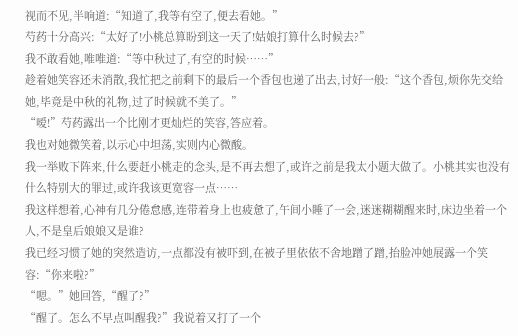视而不见,半响道:“知道了,我等有空了,便去看她。”
芍药十分高兴:“太好了!小桃总算盼到这一天了!姑娘打算什么时候去?”
我不敢看她,唯唯道:“等中秋过了,有空的时候……”
趁着她笑容还未消散,我忙把之前剩下的最后一个香包也递了出去,讨好一般:“这个香包,烦你先交给她,毕竟是中秋的礼物,过了时候就不美了。”
“嗳!”芍药露出一个比刚才更灿烂的笑容,答应着。
我也对她微笑着,以示心中坦荡,实则内心微酸。
我一举败下阵来,什么要赶小桃走的念头,是不再去想了,或许之前是我太小题大做了。小桃其实也没有什么特别大的罪过,或许我该更宽容一点……
我这样想着,心神有几分倦怠感,连带着身上也疲惫了,午间小睡了一会,迷迷糊糊醒来时,床边坐着一个人,不是皇后娘娘又是谁?
我已经习惯了她的突然造访,一点都没有被吓到,在被子里依依不舍地蹭了蹭,抬脸冲她展露一个笑容:“你来啦?”
“嗯。”她回答,“醒了?”
“醒了。怎么不早点叫醒我?”我说着又打了一个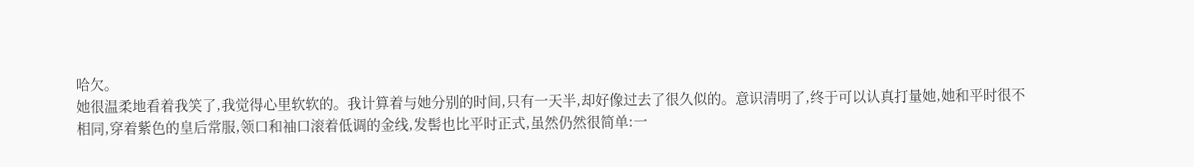哈欠。
她很温柔地看着我笑了,我觉得心里软软的。我计算着与她分别的时间,只有一天半,却好像过去了很久似的。意识清明了,终于可以认真打量她,她和平时很不相同,穿着紫色的皇后常服,领口和袖口滚着低调的金线,发髻也比平时正式,虽然仍然很简单:一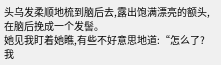头乌发柔顺地梳到脑后去,露出饱满漂亮的额头,在脑后挽成一个发髻。
她见我盯着她瞧,有些不好意思地道:“怎么了?我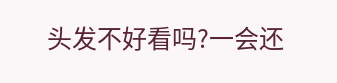头发不好看吗?一会还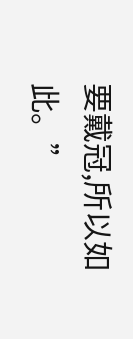要戴冠,所以如此。”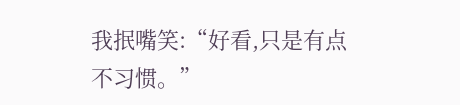我抿嘴笑:“好看,只是有点不习惯。”